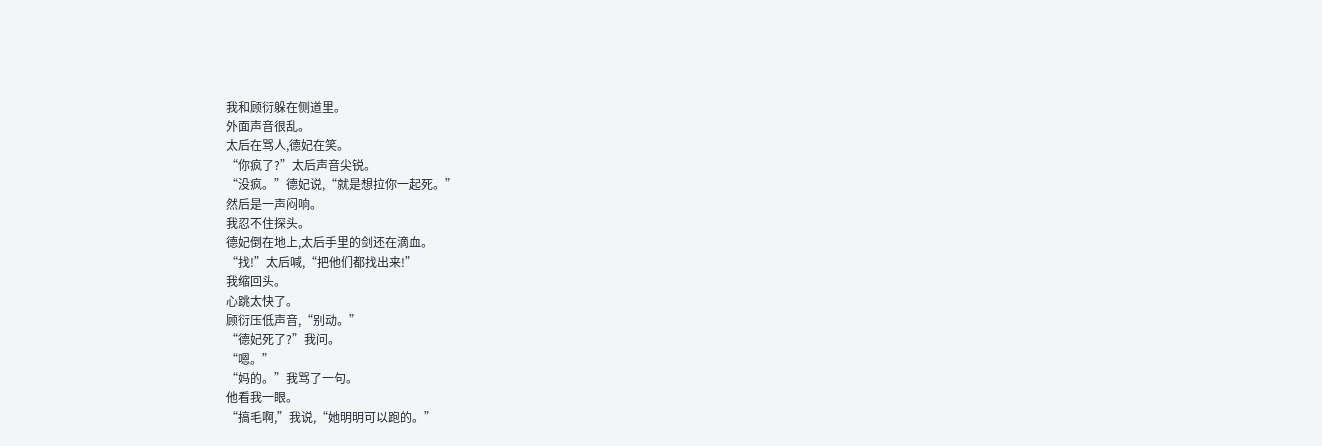我和顾衍躲在侧道里。
外面声音很乱。
太后在骂人,德妃在笑。
“你疯了?”太后声音尖锐。
“没疯。”德妃说,“就是想拉你一起死。”
然后是一声闷响。
我忍不住探头。
德妃倒在地上,太后手里的剑还在滴血。
“找!”太后喊,“把他们都找出来!”
我缩回头。
心跳太快了。
顾衍压低声音,“别动。”
“德妃死了?”我问。
“嗯。”
“妈的。”我骂了一句。
他看我一眼。
“搞毛啊,”我说,“她明明可以跑的。”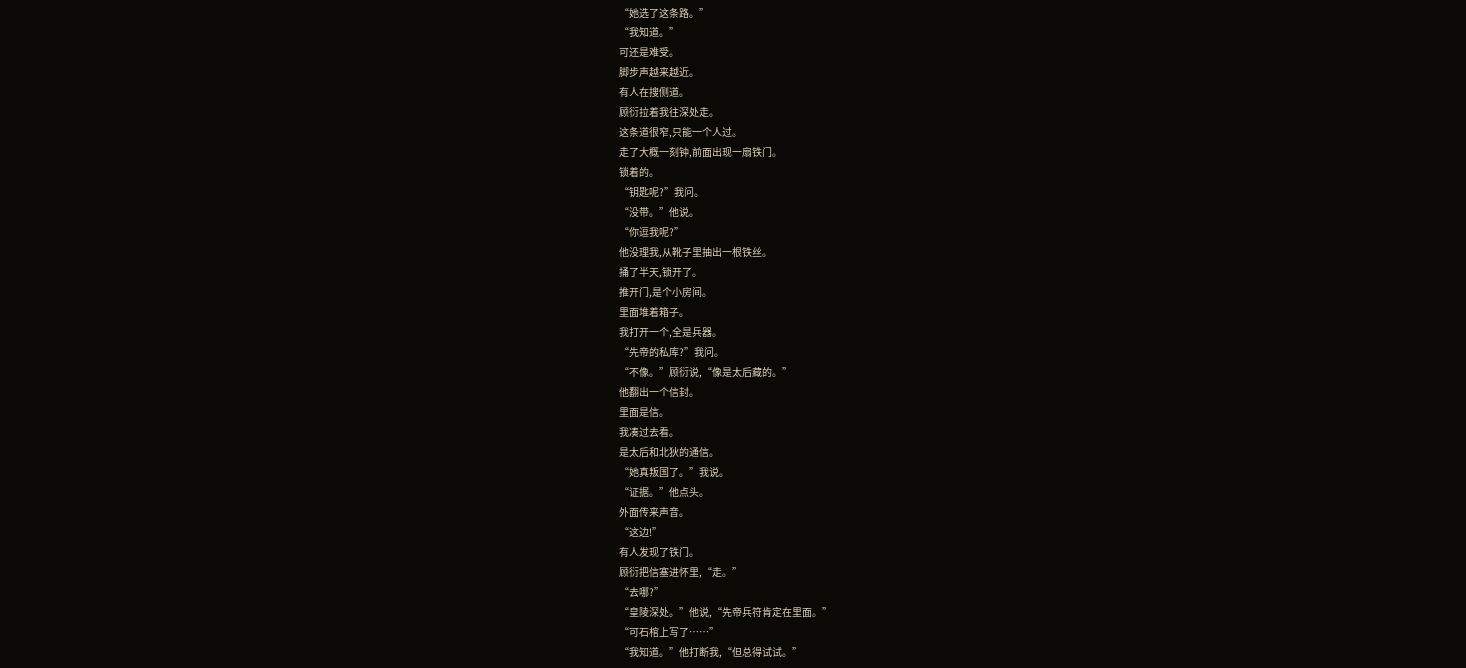“她选了这条路。”
“我知道。”
可还是难受。
脚步声越来越近。
有人在搜侧道。
顾衍拉着我往深处走。
这条道很窄,只能一个人过。
走了大概一刻钟,前面出现一扇铁门。
锁着的。
“钥匙呢?”我问。
“没带。”他说。
“你逗我呢?”
他没理我,从靴子里抽出一根铁丝。
捅了半天,锁开了。
推开门,是个小房间。
里面堆着箱子。
我打开一个,全是兵器。
“先帝的私库?”我问。
“不像。”顾衍说,“像是太后藏的。”
他翻出一个信封。
里面是信。
我凑过去看。
是太后和北狄的通信。
“她真叛国了。”我说。
“证据。”他点头。
外面传来声音。
“这边!”
有人发现了铁门。
顾衍把信塞进怀里,“走。”
“去哪?”
“皇陵深处。”他说,“先帝兵符肯定在里面。”
“可石棺上写了……”
“我知道。”他打断我,“但总得试试。”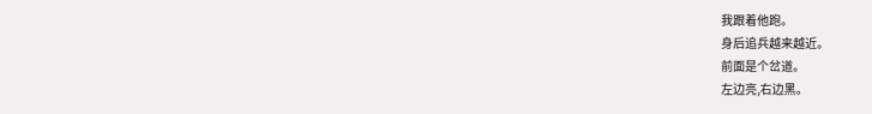我跟着他跑。
身后追兵越来越近。
前面是个岔道。
左边亮,右边黑。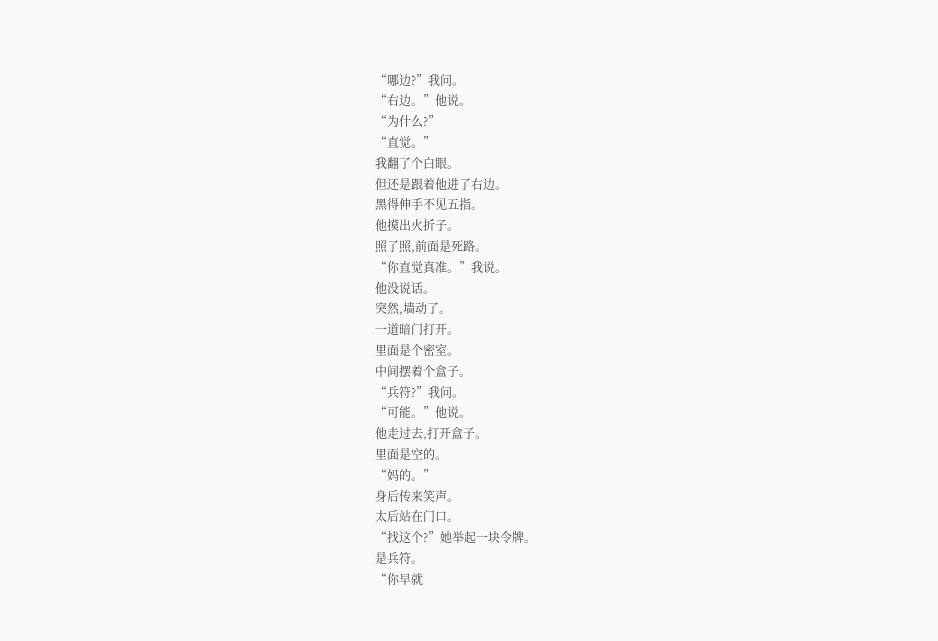“哪边?”我问。
“右边。”他说。
“为什么?”
“直觉。”
我翻了个白眼。
但还是跟着他进了右边。
黑得伸手不见五指。
他摸出火折子。
照了照,前面是死路。
“你直觉真准。”我说。
他没说话。
突然,墙动了。
一道暗门打开。
里面是个密室。
中间摆着个盒子。
“兵符?”我问。
“可能。”他说。
他走过去,打开盒子。
里面是空的。
“妈的。”
身后传来笑声。
太后站在门口。
“找这个?”她举起一块令牌。
是兵符。
“你早就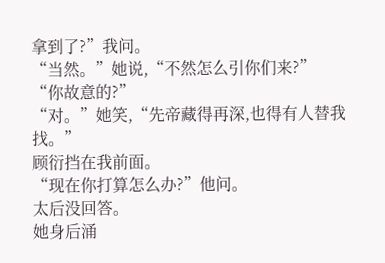拿到了?”我问。
“当然。”她说,“不然怎么引你们来?”
“你故意的?”
“对。”她笑,“先帝藏得再深,也得有人替我找。”
顾衍挡在我前面。
“现在你打算怎么办?”他问。
太后没回答。
她身后涌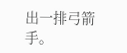出一排弓箭手。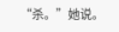“杀。”她说。